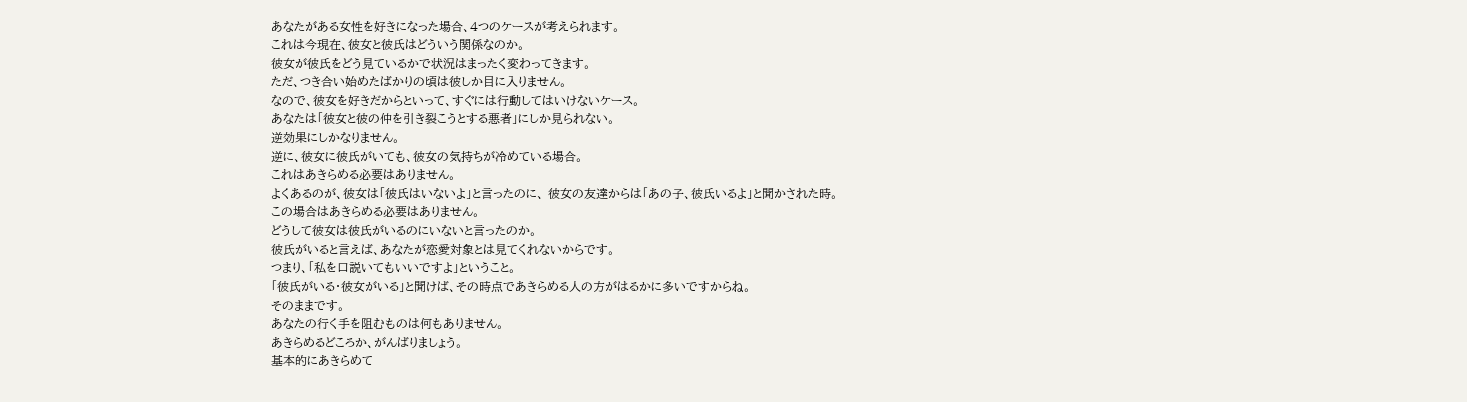あなたがある女性を好きになった場合、4つのケースが考えられます。
これは今現在、彼女と彼氏はどういう関係なのか。
彼女が彼氏をどう見ているかで状況はまったく変わってきます。
ただ、つき合い始めたばかりの頃は彼しか目に入りません。
なので、彼女を好きだからといって、すぐには行動してはいけないケース。
あなたは「彼女と彼の仲を引き裂こうとする悪者」にしか見られない。
逆効果にしかなりません。
逆に、彼女に彼氏がいても、彼女の気持ちが冷めている場合。
これはあきらめる必要はありません。
よくあるのが、彼女は「彼氏はいないよ」と言ったのに、 彼女の友達からは「あの子、彼氏いるよ」と聞かされた時。
この場合はあきらめる必要はありません。
どうして彼女は彼氏がいるのにいないと言ったのか。
彼氏がいると言えば、あなたが恋愛対象とは見てくれないからです。
つまり、「私を口説いてもいいですよ」ということ。
「彼氏がいる・彼女がいる」と聞けば、その時点であきらめる人の方がはるかに多いですからね。
そのままです。
あなたの行く手を阻むものは何もありません。
あきらめるどころか、がんばりましょう。
基本的にあきらめて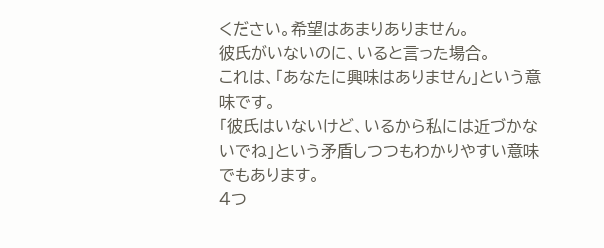ください。希望はあまりありません。
彼氏がいないのに、いると言った場合。
これは、「あなたに興味はありません」という意味です。
「彼氏はいないけど、いるから私には近づかないでね」という矛盾しつつもわかりやすい意味でもあります。
4つ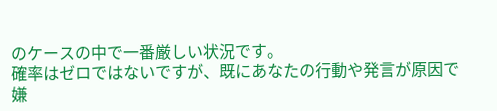のケースの中で一番厳しい状況です。
確率はゼロではないですが、既にあなたの行動や発言が原因で嫌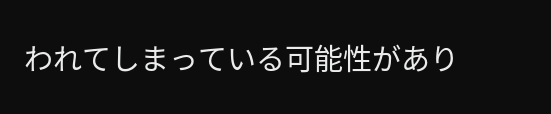われてしまっている可能性があり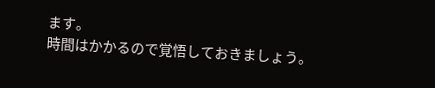ます。
時間はかかるので覚悟しておきましょう。